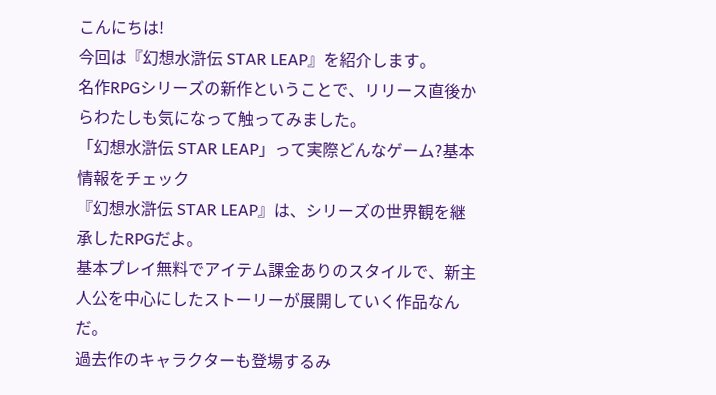こんにちは!
今回は『幻想水滸伝 STAR LEAP』を紹介します。
名作RPGシリーズの新作ということで、リリース直後からわたしも気になって触ってみました。
「幻想水滸伝 STAR LEAP」って実際どんなゲーム?基本情報をチェック
『幻想水滸伝 STAR LEAP』は、シリーズの世界観を継承したRPGだよ。
基本プレイ無料でアイテム課金ありのスタイルで、新主人公を中心にしたストーリーが展開していく作品なんだ。
過去作のキャラクターも登場するみ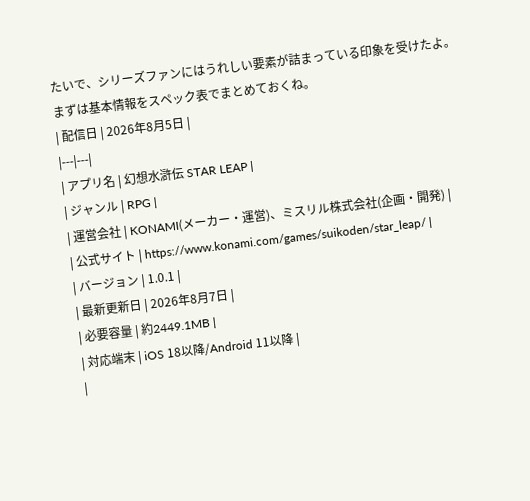たいで、シリーズファンにはうれしい要素が詰まっている印象を受けたよ。
まずは基本情報をスペック表でまとめておくね。
| 配信日 | 2026年8月5日 |
|---|---|
| アプリ名 | 幻想水滸伝 STAR LEAP |
| ジャンル | RPG |
| 運営会社 | KONAMI(メーカー・運営)、ミスリル株式会社(企画・開発) |
| 公式サイト | https://www.konami.com/games/suikoden/star_leap/ |
| バージョン | 1.0.1 |
| 最新更新日 | 2026年8月7日 |
| 必要容量 | 約2449.1MB |
| 対応端末 | iOS 18以降/Android 11以降 |
|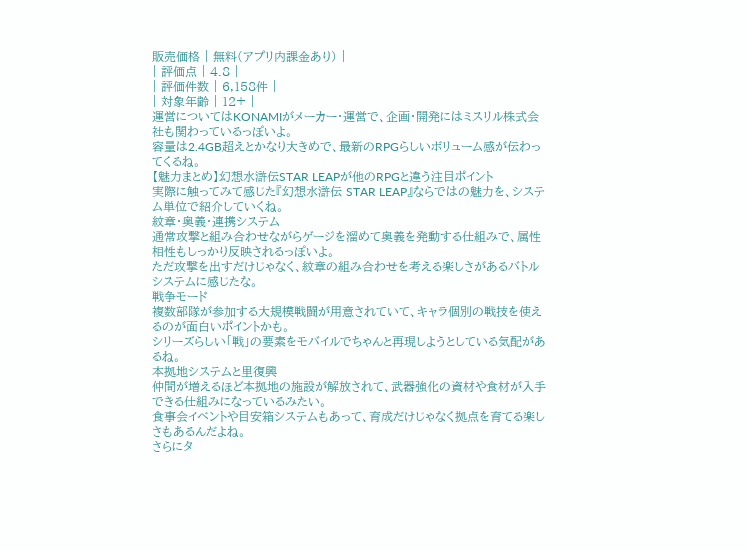販売価格 | 無料(アプリ内課金あり) |
| 評価点 | 4.8 |
| 評価件数 | 6,158件 |
| 対象年齢 | 12+ |
運営についてはKONAMIがメーカー・運営で、企画・開発にはミスリル株式会社も関わっているっぽいよ。
容量は2.4GB超えとかなり大きめで、最新のRPGらしいボリューム感が伝わってくるね。
【魅力まとめ】幻想水滸伝STAR LEAPが他のRPGと違う注目ポイント
実際に触ってみて感じた『幻想水滸伝 STAR LEAP』ならではの魅力を、システム単位で紹介していくね。
紋章・奥義・連携システム
通常攻撃と組み合わせながらゲージを溜めて奥義を発動する仕組みで、属性相性もしっかり反映されるっぽいよ。
ただ攻撃を出すだけじゃなく、紋章の組み合わせを考える楽しさがあるバトルシステムに感じたな。
戦争モード
複数部隊が参加する大規模戦闘が用意されていて、キャラ個別の戦技を使えるのが面白いポイントかも。
シリーズらしい「戦」の要素をモバイルでちゃんと再現しようとしている気配があるね。
本拠地システムと里復興
仲間が増えるほど本拠地の施設が解放されて、武器強化の資材や食材が入手できる仕組みになっているみたい。
食事会イベントや目安箱システムもあって、育成だけじゃなく拠点を育てる楽しさもあるんだよね。
さらにタ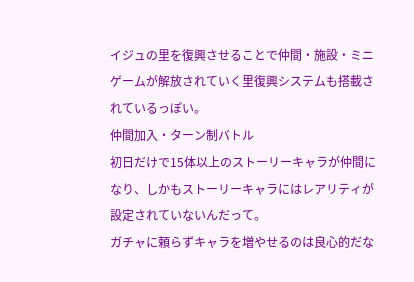イジュの里を復興させることで仲間・施設・ミニゲームが解放されていく里復興システムも搭載されているっぽい。
仲間加入・ターン制バトル
初日だけで15体以上のストーリーキャラが仲間になり、しかもストーリーキャラにはレアリティが設定されていないんだって。
ガチャに頼らずキャラを増やせるのは良心的だな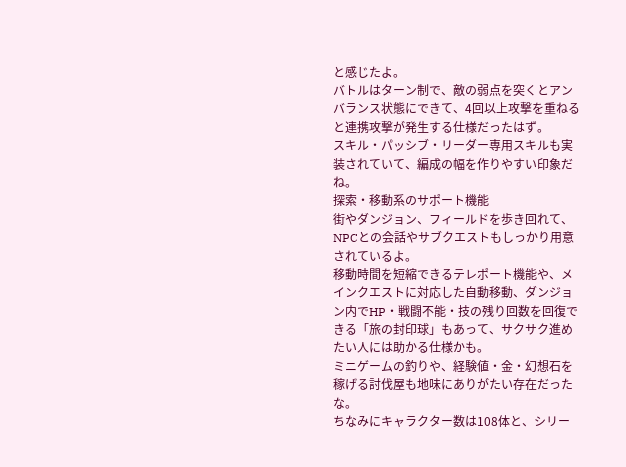と感じたよ。
バトルはターン制で、敵の弱点を突くとアンバランス状態にできて、4回以上攻撃を重ねると連携攻撃が発生する仕様だったはず。
スキル・パッシブ・リーダー専用スキルも実装されていて、編成の幅を作りやすい印象だね。
探索・移動系のサポート機能
街やダンジョン、フィールドを歩き回れて、NPCとの会話やサブクエストもしっかり用意されているよ。
移動時間を短縮できるテレポート機能や、メインクエストに対応した自動移動、ダンジョン内でHP・戦闘不能・技の残り回数を回復できる「旅の封印球」もあって、サクサク進めたい人には助かる仕様かも。
ミニゲームの釣りや、経験値・金・幻想石を稼げる討伐屋も地味にありがたい存在だったな。
ちなみにキャラクター数は108体と、シリー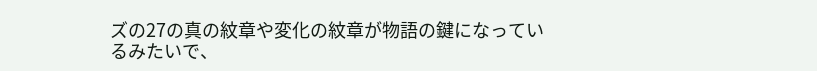ズの27の真の紋章や変化の紋章が物語の鍵になっているみたいで、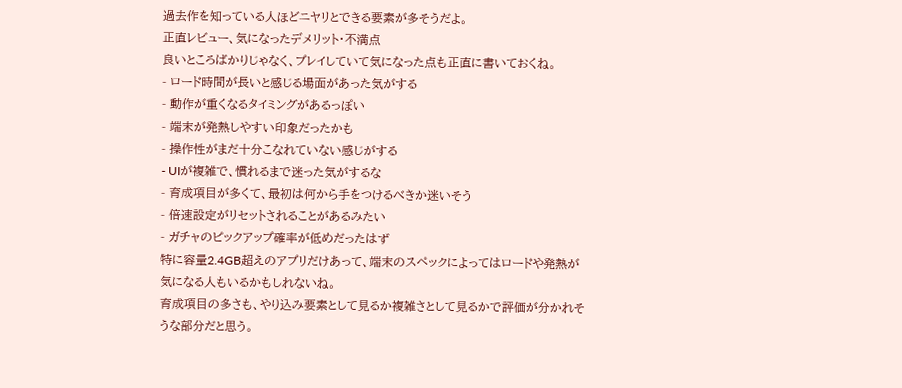過去作を知っている人ほどニヤリとできる要素が多そうだよ。
正直レビュー、気になったデメリット・不満点
良いところばかりじゃなく、プレイしていて気になった点も正直に書いておくね。
- ロード時間が長いと感じる場面があった気がする
- 動作が重くなるタイミングがあるっぽい
- 端末が発熱しやすい印象だったかも
- 操作性がまだ十分こなれていない感じがする
- UIが複雑で、慣れるまで迷った気がするな
- 育成項目が多くて、最初は何から手をつけるべきか迷いそう
- 倍速設定がリセットされることがあるみたい
- ガチャのピックアップ確率が低めだったはず
特に容量2.4GB超えのアプリだけあって、端末のスペックによってはロードや発熱が気になる人もいるかもしれないね。
育成項目の多さも、やり込み要素として見るか複雑さとして見るかで評価が分かれそうな部分だと思う。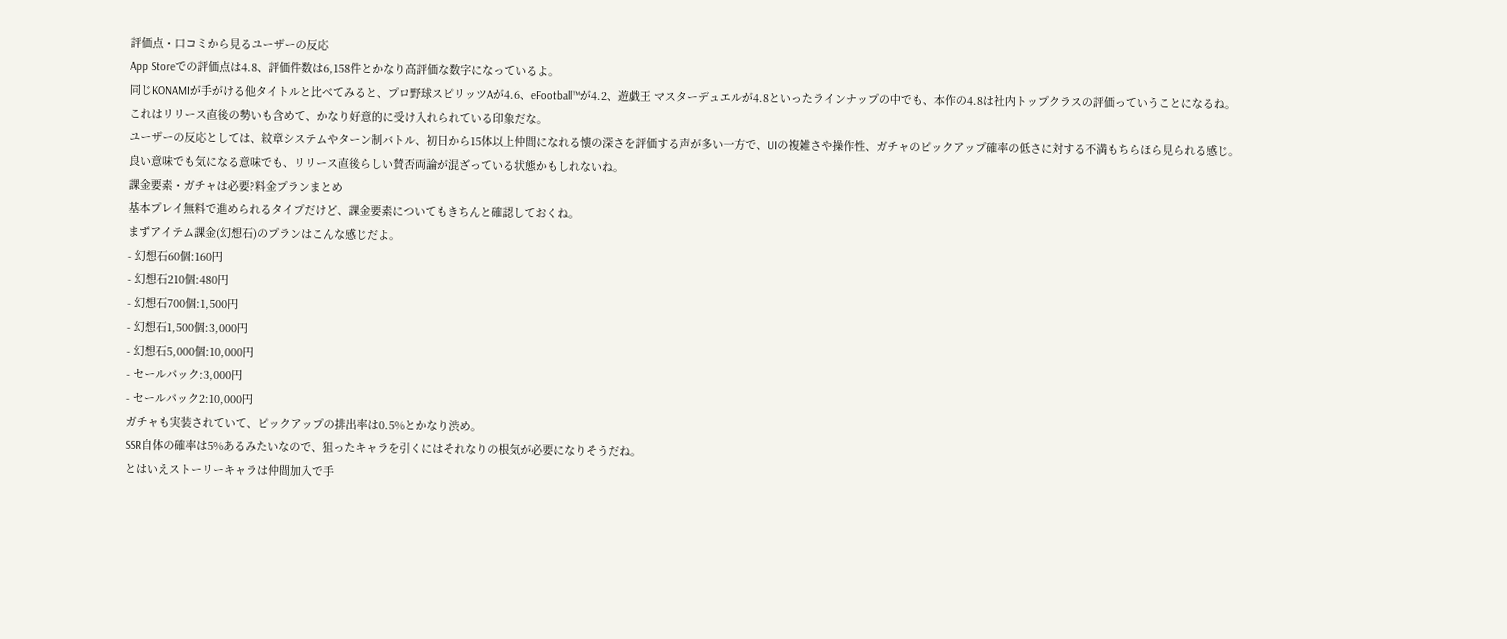評価点・口コミから見るユーザーの反応
App Storeでの評価点は4.8、評価件数は6,158件とかなり高評価な数字になっているよ。
同じKONAMIが手がける他タイトルと比べてみると、プロ野球スピリッツAが4.6、eFootball™が4.2、遊戯王 マスターデュエルが4.8といったラインナップの中でも、本作の4.8は社内トップクラスの評価っていうことになるね。
これはリリース直後の勢いも含めて、かなり好意的に受け入れられている印象だな。
ユーザーの反応としては、紋章システムやターン制バトル、初日から15体以上仲間になれる懐の深さを評価する声が多い一方で、UIの複雑さや操作性、ガチャのピックアップ確率の低さに対する不満もちらほら見られる感じ。
良い意味でも気になる意味でも、リリース直後らしい賛否両論が混ざっている状態かもしれないね。
課金要素・ガチャは必要?料金プランまとめ
基本プレイ無料で進められるタイプだけど、課金要素についてもきちんと確認しておくね。
まずアイテム課金(幻想石)のプランはこんな感じだよ。
- 幻想石60個:160円
- 幻想石210個:480円
- 幻想石700個:1,500円
- 幻想石1,500個:3,000円
- 幻想石5,000個:10,000円
- セールパック:3,000円
- セールパック2:10,000円
ガチャも実装されていて、ピックアップの排出率は0.5%とかなり渋め。
SSR自体の確率は5%あるみたいなので、狙ったキャラを引くにはそれなりの根気が必要になりそうだね。
とはいえストーリーキャラは仲間加入で手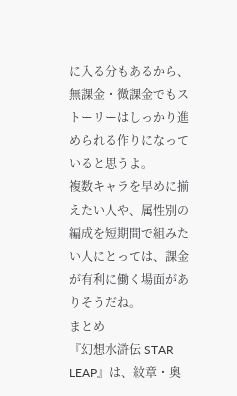に入る分もあるから、無課金・微課金でもストーリーはしっかり進められる作りになっていると思うよ。
複数キャラを早めに揃えたい人や、属性別の編成を短期間で組みたい人にとっては、課金が有利に働く場面がありそうだね。
まとめ
『幻想水滸伝 STAR LEAP』は、紋章・奥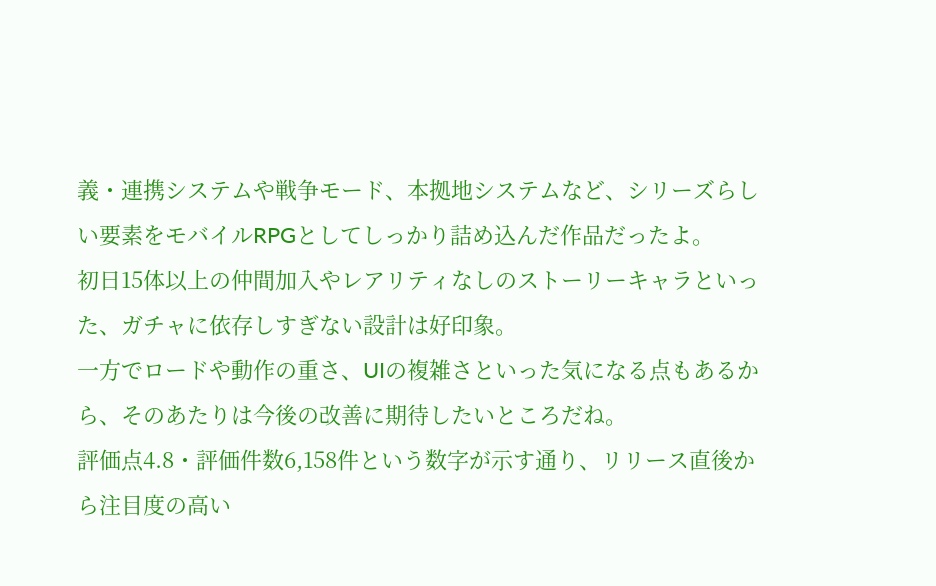義・連携システムや戦争モード、本拠地システムなど、シリーズらしい要素をモバイルRPGとしてしっかり詰め込んだ作品だったよ。
初日15体以上の仲間加入やレアリティなしのストーリーキャラといった、ガチャに依存しすぎない設計は好印象。
一方でロードや動作の重さ、UIの複雑さといった気になる点もあるから、そのあたりは今後の改善に期待したいところだね。
評価点4.8・評価件数6,158件という数字が示す通り、リリース直後から注目度の高い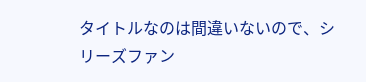タイトルなのは間違いないので、シリーズファン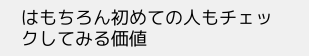はもちろん初めての人もチェックしてみる価値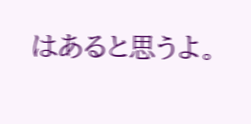はあると思うよ。